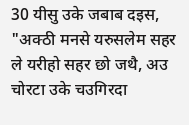30 यीसु उके जबाब दइस, "अक्ठी मनसे यरुसलेम सहर ले यरीहो सहर छो जथै, अउ चोरटा उके चउगिरदा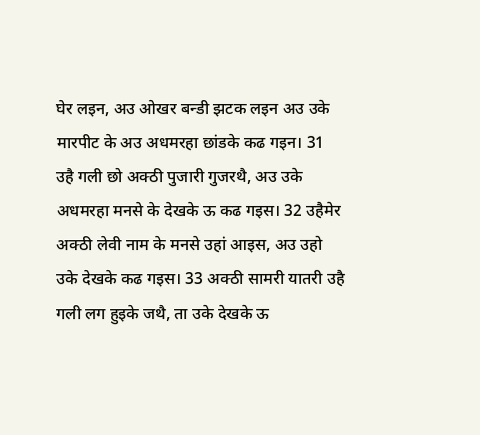घेर लइन, अउ ओखर बन्डी झटक लइन अउ उके मारपीट के अउ अधमरहा छांडके कढ गइन। 31 उहै गली छो अक्ठी पुजारी गुजरथै, अउ उके अधमरहा मनसे के देखके ऊ कढ गइस। 32 उहैमेर अक्ठी लेवी नाम के मनसे उहां आइस, अउ उहो उके देखके कढ गइस। 33 अक्ठी सामरी यातरी उहै गली लग हुइके जथै, ता उके देखके ऊ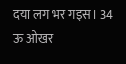दया लग भर गइस। 34 ऊ ओखर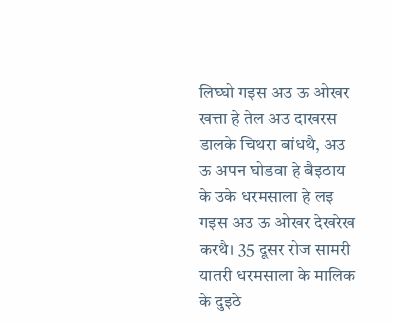लिघ्घो गइस अउ ऊ ओखर खत्ता हे तेल अउ दाखरस डालके चिथरा बांधथै, अउ ऊ अपन घोडवा हे बैइठाय के उके धरमसाला हे लइ गइस अउ ऊ ओखर देखरेख करथै। 35 दूसर रोज सामरी यातरी धरमसाला के मालिक के दुइठे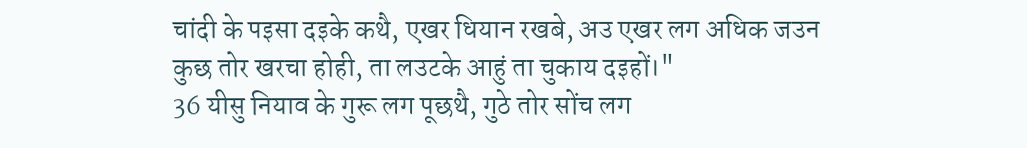चांदी के पइसा दइके कथै, एखर धियान रखबे, अउ एखर लग अधिक जउन कुछ तोर खरचा होही, ता लउटके आहुं ता चुकाय दइहों।"
36 यीसु नियाव के गुरू लग पूछथै, गुठे तोर सोंच लग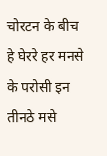चोरटन के बीच हे घेररे हर मनसे के परोसी इन तीनठे मसे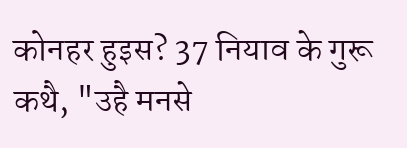कोनहर हुइस? 37 नियाव के गुरू कथै, "उहै मनसे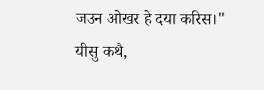जउन ओखर हे दया करिस।"
यीसु कथै,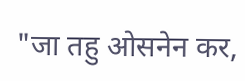"जा तहु ओसनेन कर,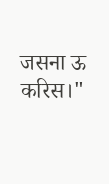जसना ऊ करिस।"